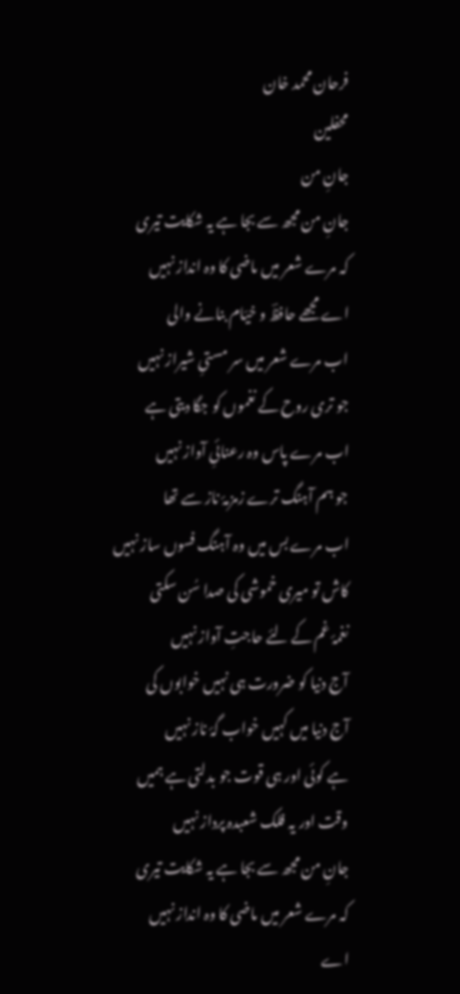فرحان محمد خان
محفلین
جانِ من
جانِ من مجھ سے بجا ہے یہ شکایت تیری
کہ مرے شعر میں ماضی کا وہ انداز نہیں
اے مجھے حافظؔ و خیّام بنانے والی
اب مرے شعر میں سر مستیِ شیراز نہیں
جو تری روح کے نغموں کو جگا دیتی ہے
اب مرے پاس وہ رعنائیِ آواز نہیں
جو ہم آہنگ ترے زمزمۂ ناز سے تھا
اب مرے بس میں وہ آہنگ فسوں ساز نہیں
کاش تو میری خموشی کی صدا سُن سکتی
نغمۂ غم کے لئے حاجتِ آواز نہیں
آج دنیا کو ضرورت ہی نہیں خوابوں کی
آج دنیا میں کہیں خواب گۂ ناز نہیں
ہے کوئی اور ہی قوت جو بدلتی ہے ہمیں
وقت اور یہ فلک شعبدہ پرداز نہیں
جانِ من مجھ سے بجا ہے یہ شکایت تیری
کہ مرے شعر میں ماضی کا وہ انداز نہیں
اے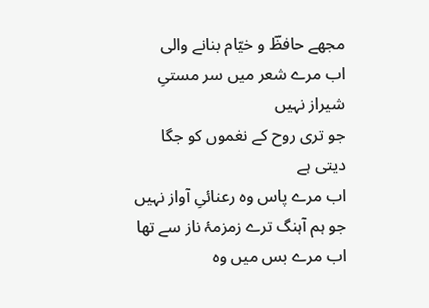مجھے حافظؔ و خیّام بنانے والی
اب مرے شعر میں سر مستیِ شیراز نہیں
جو تری روح کے نغموں کو جگا دیتی ہے
اب مرے پاس وہ رعنائیِ آواز نہیں
جو ہم آہنگ ترے زمزمۂ ناز سے تھا
اب مرے بس میں وہ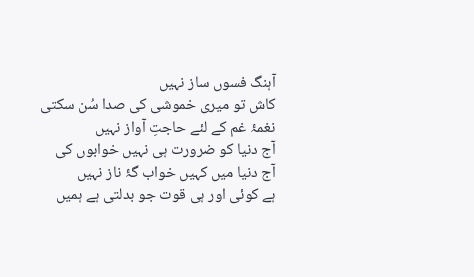آہنگ فسوں ساز نہیں
کاش تو میری خموشی کی صدا سُن سکتی
نغمۂ غم کے لئے حاجتِ آواز نہیں
آج دنیا کو ضرورت ہی نہیں خوابوں کی
آج دنیا میں کہیں خواب گۂ ناز نہیں
ہے کوئی اور ہی قوت جو بدلتی ہے ہمیں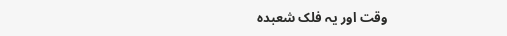وقت اور یہ فلک شعبدہ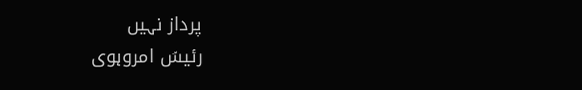پرداز نہیں
رئیسؔ امروہوی